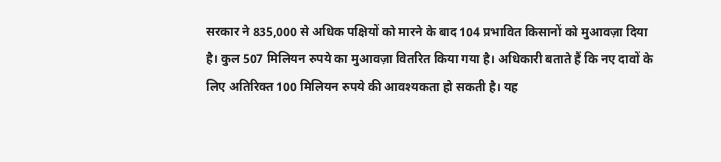सरकार ने 835,000 से अधिक पक्षियों को मारने के बाद 104 प्रभावित किसानों को मुआवज़ा दिया है। कुल 507 मिलियन रुपये का मुआवज़ा वितरित किया गया है। अधिकारी बताते हैं कि नए दावों के लिए अतिरिक्त 100 मिलियन रुपये की आवश्यकता हो सकती है। यह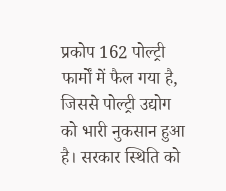प्रकोप 162 पोल्ट्री फार्मों में फैल गया है, जिससे पोल्ट्री उद्योग को भारी नुकसान हुआ है। सरकार स्थिति को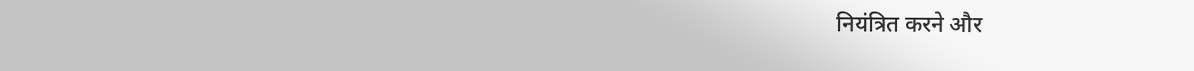नियंत्रित करने और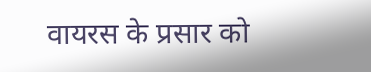वायरस के प्रसार को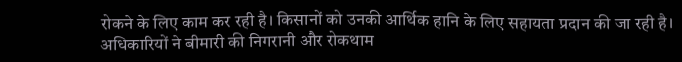रोकने के लिए काम कर रही है। किसानों को उनकी आर्थिक हानि के लिए सहायता प्रदान की जा रही है। अधिकारियों ने बीमारी की निगरानी और रोकथाम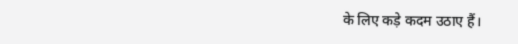के लिए कड़े कदम उठाए हैं।